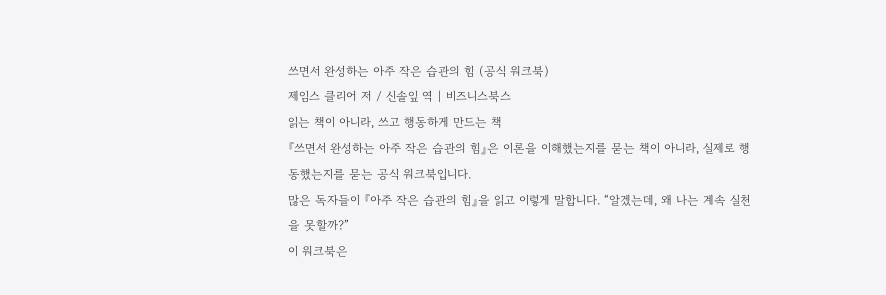쓰면서 완성하는 아주 작은 습관의 힘 (공식 워크북)
제임스 클리어 저 / 신솔잎 역 | 비즈니스북스
읽는 책이 아니라, 쓰고 행동하게 만드는 책
『쓰면서 완성하는 아주 작은 습관의 힘』은 이론을 이해했는지를 묻는 책이 아니라, 실제로 행동했는지를 묻는 공식 워크북입니다.
많은 독자들이 『아주 작은 습관의 힘』을 읽고 이렇게 말합니다. “알겠는데, 왜 나는 계속 실천을 못할까?”
이 워크북은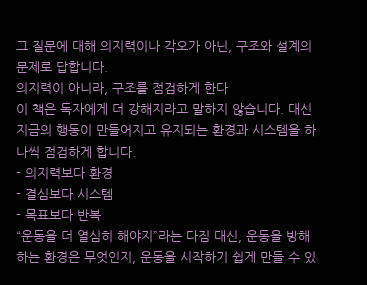그 질문에 대해 의지력이나 각오가 아닌, 구조와 설계의 문제로 답합니다.
의지력이 아니라, 구조를 점검하게 한다
이 책은 독자에게 더 강해지라고 말하지 않습니다. 대신 지금의 행동이 만들어지고 유지되는 환경과 시스템을 하나씩 점검하게 합니다.
- 의지력보다 환경
- 결심보다 시스템
- 목표보다 반복
“운동을 더 열심히 해야지”라는 다짐 대신, 운동을 방해하는 환경은 무엇인지, 운동을 시작하기 쉽게 만들 수 있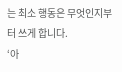는 최소 행동은 무엇인지부터 쓰게 합니다.
‘아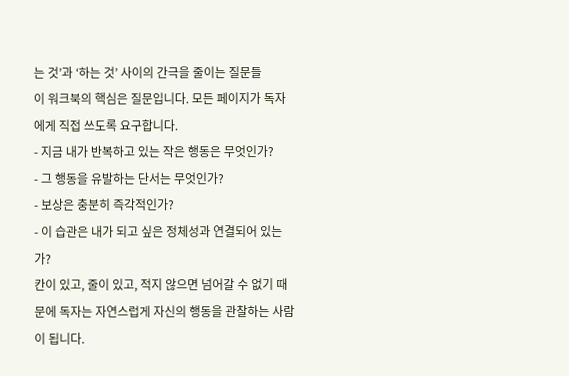는 것’과 ‘하는 것’ 사이의 간극을 줄이는 질문들
이 워크북의 핵심은 질문입니다. 모든 페이지가 독자에게 직접 쓰도록 요구합니다.
- 지금 내가 반복하고 있는 작은 행동은 무엇인가?
- 그 행동을 유발하는 단서는 무엇인가?
- 보상은 충분히 즉각적인가?
- 이 습관은 내가 되고 싶은 정체성과 연결되어 있는가?
칸이 있고, 줄이 있고, 적지 않으면 넘어갈 수 없기 때문에 독자는 자연스럽게 자신의 행동을 관찰하는 사람이 됩니다.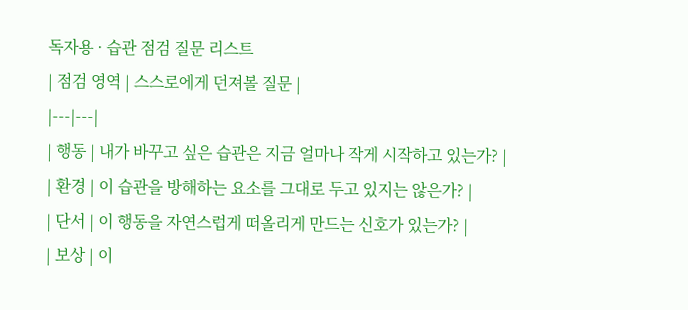독자용 · 습관 점검 질문 리스트
| 점검 영역 | 스스로에게 던져볼 질문 |
|---|---|
| 행동 | 내가 바꾸고 싶은 습관은 지금 얼마나 작게 시작하고 있는가? |
| 환경 | 이 습관을 방해하는 요소를 그대로 두고 있지는 않은가? |
| 단서 | 이 행동을 자연스럽게 떠올리게 만드는 신호가 있는가? |
| 보상 | 이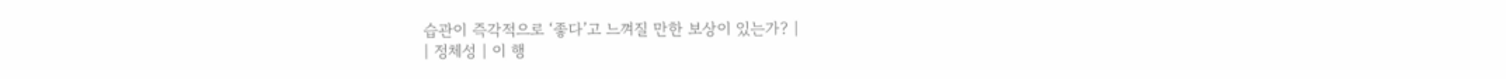습관이 즉각적으로 ‘좋다’고 느껴질 만한 보상이 있는가? |
| 정체성 | 이 행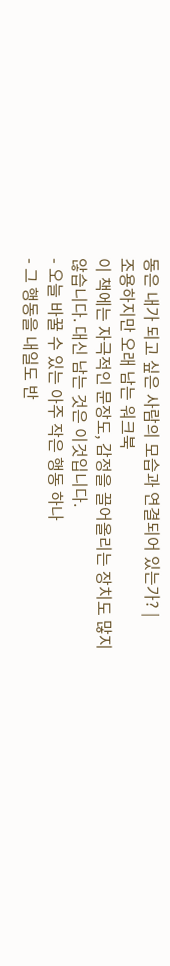동은 내가 되고 싶은 사람의 모습과 연결되어 있는가? |
조용하지만 오래 남는 워크북
이 책에는 자극적인 문장도, 감정을 끌어올리는 장치도 많지 않습니다. 대신 남는 것은 이것입니다.
- 오늘 바꿀 수 있는 아주 작은 행동 하나
- 그 행동을 내일도 반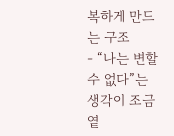복하게 만드는 구조
- “나는 변할 수 없다”는 생각이 조금 옅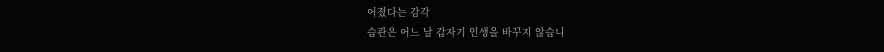어졌다는 감각
습관은 어느 날 갑자기 인생을 바꾸지 않습니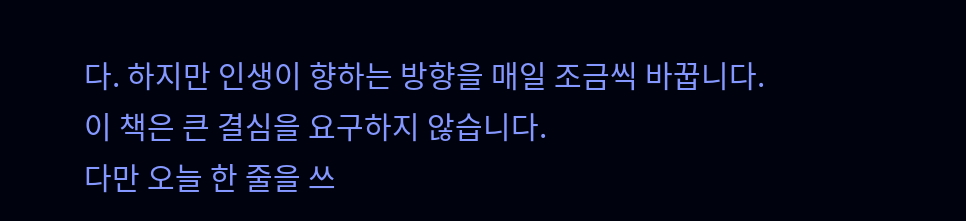다. 하지만 인생이 향하는 방향을 매일 조금씩 바꿉니다.
이 책은 큰 결심을 요구하지 않습니다.
다만 오늘 한 줄을 쓰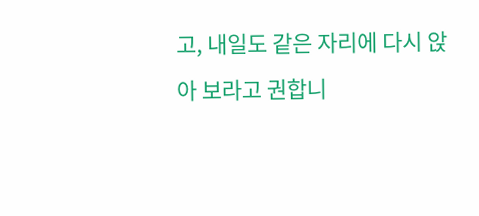고, 내일도 같은 자리에 다시 앉아 보라고 권합니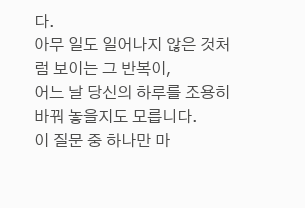다.
아무 일도 일어나지 않은 것처럼 보이는 그 반복이,
어느 날 당신의 하루를 조용히 바꿔 놓을지도 모릅니다.
이 질문 중 하나만 마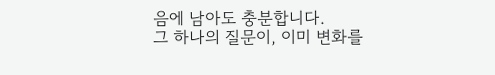음에 남아도 충분합니다.
그 하나의 질문이, 이미 변화를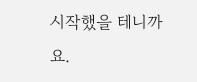시작했을 테니까요.